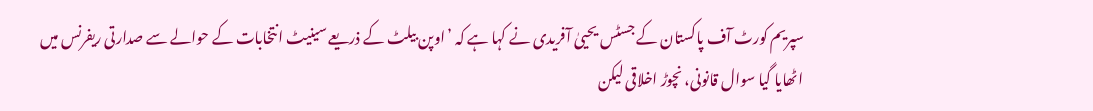سپریم کورٹ آف پاکستان کے جسٹس یحییٰ آفریدی نے کہا ہے کہ ’اوپن بیلٹ کے ذریعے سینیٹ انتخابات کے حوالے سے صدارتی ریفرنس میں اٹھایا گیا سوال قانونی، نچوڑ اخلاقی لیکن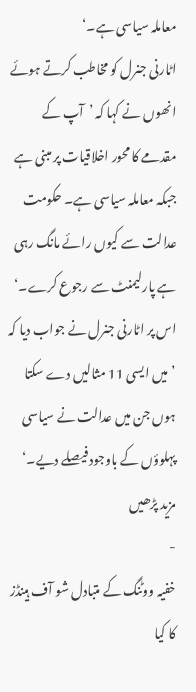معاملہ سیاسی ہے۔‘
اٹارنی جنرل کو مخاطب کرتے ہوئے انھوں نے کہا کہ ’آپ کے مقدمے کا محور اخلاقیات پر مبنی ہے جبکہ معاملہ سیاسی ہے۔ حکومت عدالت سے کیوں رائے مانگ رہی ہے پارلیمنٹ سے رجوع کرے۔‘
اس پر اٹارنی جنرل نے جواب دیا کہ ’میں ایسی 11 مثالیں دے سکتا ہوں جن میں عدالت نے سیاسی پہلوؤں کے باوجود فیصلے دیے۔‘
مزید پڑھیں
-
خفیہ ووٹنگ کے متبادل شو آف ہینڈز کا کیا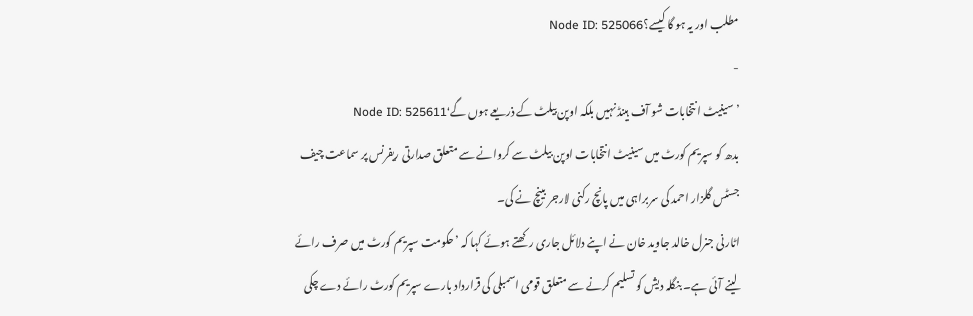مطلب اور یہ ہو گا کیسے؟Node ID: 525066
-
’سینیٹ انتخابات شو آف ہینڈ نہیں بلکہ اوپن بیلٹ کے ذریعے ہوں گے‘Node ID: 525611
بدھ کو سپریم کورٹ میں سینیٹ انتخابات اوپن بیلٹ سے کروانے سے متعلق صدارتی ریفرنس پر سماعت چیف جسٹس گلزار احمد کی سربراہی میں پانچ رکنی لارجر بینچ نے کی۔
اٹارنی جنرل خالد جاوید خان نے اپنے دلائل جاری رکھتے ہوئے کہا کہ ’حکومت سپریم کورٹ میں صرف رائے لینے آئی ہے۔ بنگلہ دیش کو تسلیم کرنے سے متعلق قومی اسمبلی کی قرارداد بارے سپریم کورٹ رائے دے چکی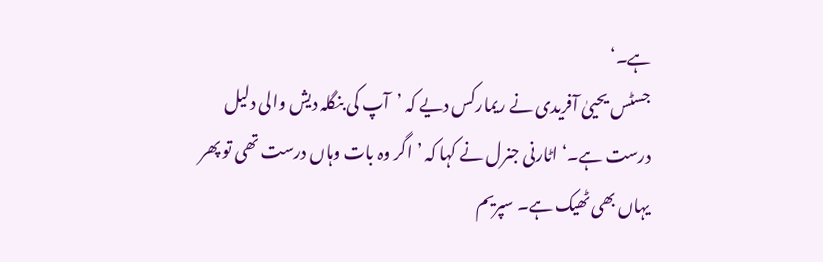ہے۔‘
جسٹس یحییٰ آفریدی نے ریمارکس دیے کہ ’آپ کی بنگلہ دیش والی دلیل درست ہے۔‘ اٹارنی جنرل نے کہا کہ ’اگر وہ بات وہاں درست تھی تو پھر یہاں بھی ٹھیک ہے۔ سپریم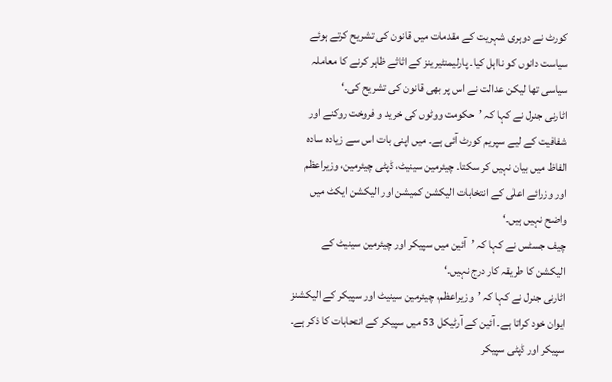کورٹ نے دوہری شہریت کے مقدمات میں قانون کی تشریح کرتے ہوئے سیاست دانوں کو نااہل کیا۔ پارلیمنٹیرینز کے اثاثے ظاہر کرنے کا معاملہ سیاسی تھا لیکن عدالت نے اس پر بھی قانون کی تشریح کی۔‘
اٹارنی جنرل نے کہا کہ ’حکومت ووٹوں کی خرید و فروخت روکنے اور شفافیت کے لیے سپریم کورٹ آئی ہے۔ میں اپنی بات اس سے زیادہ سادہ الفاظ میں بیان نہیں کر سکتا۔ چیئرمین سینیٹ، ڈپٹی چیئرمین، وزیراعظم اور وزرائے اعلٰی کے انتخابات الیکشن کمیشن اور الیکشن ایکٹ میں واضح نہیں ہیں۔‘
چیف جسٹس نے کہا کہ ’آئین میں سپیکر اور چیئرمین سینیٹ کے الیکشن کا طریقہ کار درج نہیں۔‘
اٹارنی جنرل نے کہا کہ ’وزیراعظم، چیئرمین سینیٹ اور سپیکر کے الیکشنز ایوان خود کراتا ہے۔ آئین کے آرٹیکل 53 میں سپیکر کے انتحابات کا ذکر ہے۔ سپیکر اور ڈپٹی سپیکر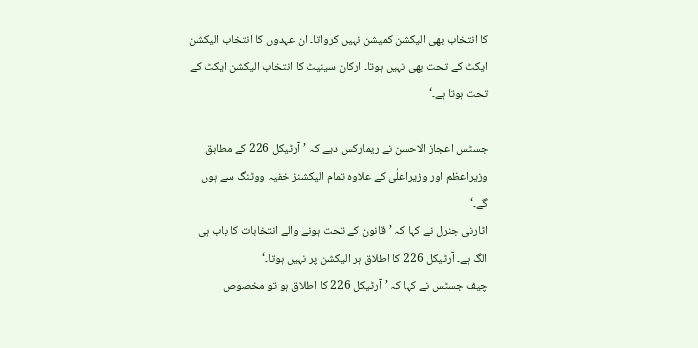کا انتخاب بھی الیکشن کمیشن نہیں کرواتا۔ ان عہدوں کا انتخاب الیکشن ایکٹ کے تحت بھی نہیں ہوتا۔ ارکان سینیٹ کا انتخاب الیکشن ایکٹ کے تحت ہوتا ہے۔‘

جسٹس اعجاز الاحسن نے ریمارکس دیے کہ ’آرٹیکل 226 کے مطابق وزیراعظم اور وزیراعلٰی کے علاوہ تمام الیکشنز خفیہ ووٹنگ سے ہوں گے۔‘
اٹارنی جنرل نے کہا کہ ’قانون کے تحت ہونے والے انتخابات کا باب ہی الگ ہے۔ آرٹیکل 226 کا اطلاق ہر الیکشن پر نہیں ہوتا۔‘
چیف جسٹس نے کہا کہ ’آرٹیکل 226 کا اطلاق ہو تو مخصوص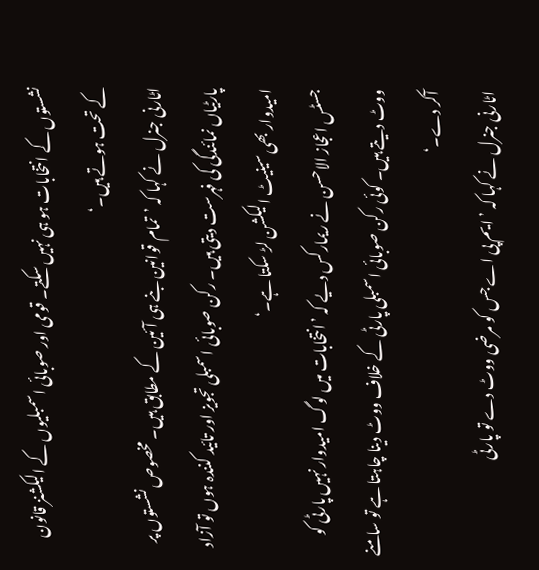نشستوں کے انتخابات ہو ہی نہیں سکتے۔ قومی اور صوبائی اسمبلیوں کے الیکشنز قانون کے تحت ہوتے ہیں۔‘
اٹارنی جنرل نے کہا کہ ’تمام قوانین بنے ہی آئین کے مطابق ہیں۔ مخصوص نشستوں پر پارٹیاں نمائندگی کی فہرست دیتی ہیں۔ رکن صوبائی اسمبلی تجویز اور تائید کنندہ ہوں تو آزاد امیدوار بھی سینیٹ الیکشن لڑ سکتا ہے۔‘
جسٹس اعجاز الاحسن نے ریمارکس دیے کہ ’انتخابات میں لوگ امیدوار نہیں پارٹی کو ووٹ دیتے ہیں۔ کوئی رکن صوبائی اسمبلی پارٹی کے خلاف ووٹ دینا چاہتا ہے تو سامنے آکر دے۔‘
اٹارنی جنرل نے کہا کہ ’ایم پی اے جس کو مرضی ووٹ دے تو پارٹی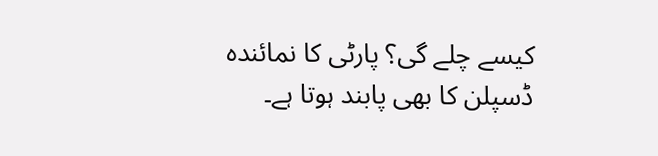کیسے چلے گی؟ پارٹی کا نمائندہ ڈسپلن کا بھی پابند ہوتا ہے۔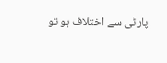پارٹی سے اختلاف ہو تو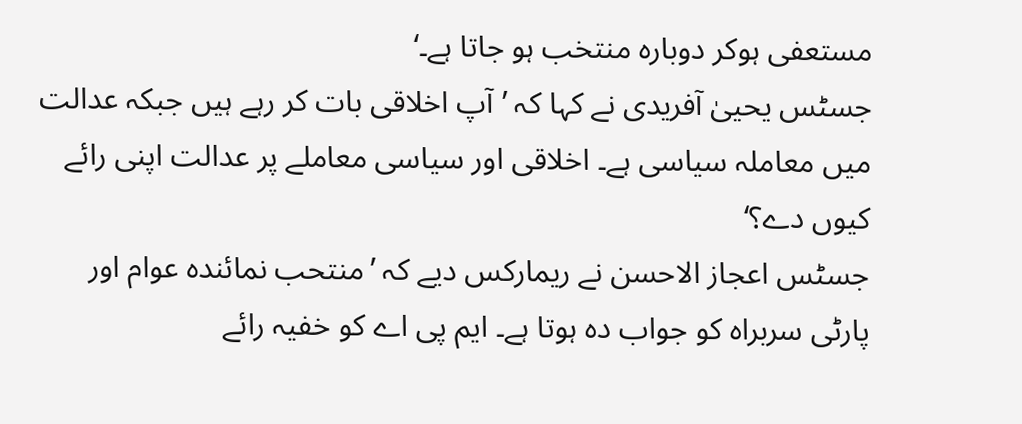مستعفی ہوکر دوبارہ منتخب ہو جاتا ہے۔‘
جسٹس یحییٰ آفریدی نے کہا کہ ’آپ اخلاقی بات کر رہے ہیں جبکہ عدالت میں معاملہ سیاسی ہے۔ اخلاقی اور سیاسی معاملے پر عدالت اپنی رائے کیوں دے؟‘
جسٹس اعجاز الاحسن نے ریمارکس دیے کہ ’منتحب نمائندہ عوام اور پارٹی سربراہ کو جواب دہ ہوتا ہے۔ ایم پی اے کو خفیہ رائے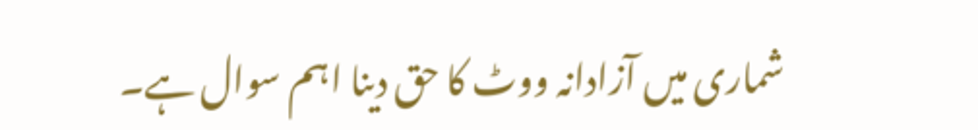شماری میں آزادانہ ووٹ کا حق دینا اہم سوال ہے۔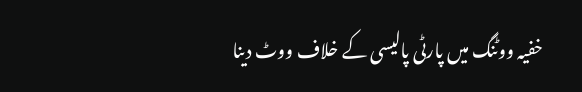خفیہ ووٹنگ میں پارٹی پالیسی کے خلاف ووٹ دینا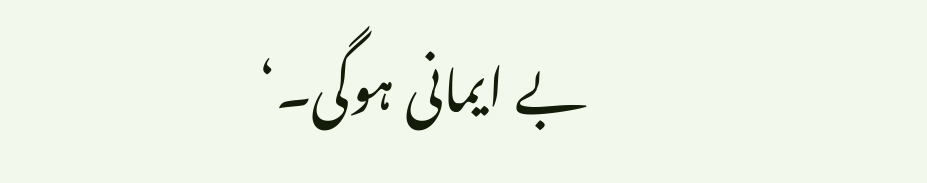بے ایمانی ہوگی۔‘